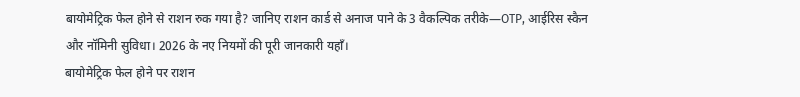बायोमेट्रिक फेल होने से राशन रुक गया है? जानिए राशन कार्ड से अनाज पाने के 3 वैकल्पिक तरीके—OTP, आईरिस स्कैन और नॉमिनी सुविधा। 2026 के नए नियमों की पूरी जानकारी यहाँ।
बायोमेट्रिक फेल होने पर राशन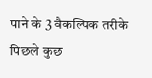पाने के 3 वैकल्पिक तरीके
पिछले कुछ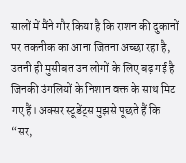सालों में मैंने गौर किया है कि राशन की दुकानों पर तकनीक का आना जितना अच्छा रहा है, उतनी ही मुसीबत उन लोगों के लिए बढ़ गई है जिनकी उंगलियों के निशान वक्त के साथ मिट गए हैं। अक्सर स्टूडेंट्स मुझसे पूछते हैं कि “सर,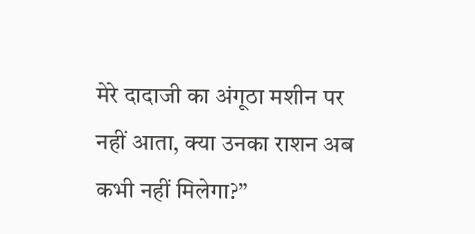मेरे दादाजी का अंगूठा मशीन पर नहीं आता, क्या उनका राशन अब कभी नहीं मिलेगा?”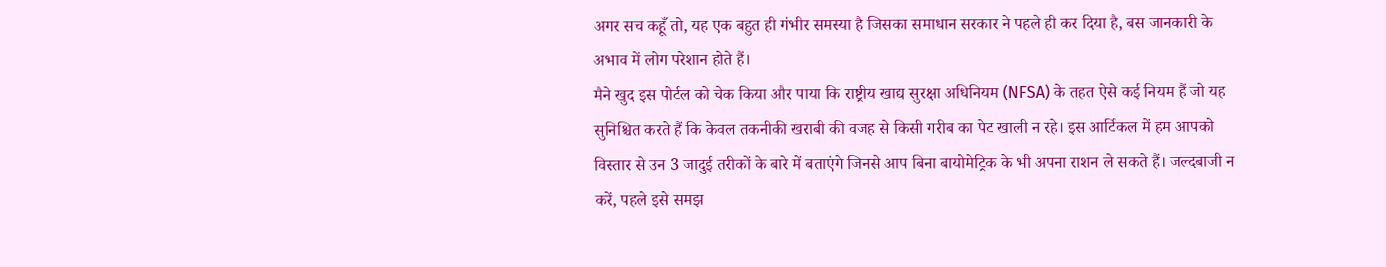अगर सच कहूँ तो, यह एक बहुत ही गंभीर समस्या है जिसका समाधान सरकार ने पहले ही कर दिया है, बस जानकारी के अभाव में लोग परेशान होते हैं।
मैने खुद इस पोर्टल को चेक किया और पाया कि राष्ट्रीय खाद्य सुरक्षा अधिनियम (NFSA) के तहत ऐसे कई नियम हैं जो यह सुनिश्चित करते हैं कि केवल तकनीकी खराबी की वजह से किसी गरीब का पेट खाली न रहे। इस आर्टिकल में हम आपको विस्तार से उन 3 जादुई तरीकों के बारे में बताएंगे जिनसे आप बिना बायोमेट्रिक के भी अपना राशन ले सकते हैं। जल्दबाजी न करें, पहले इसे समझ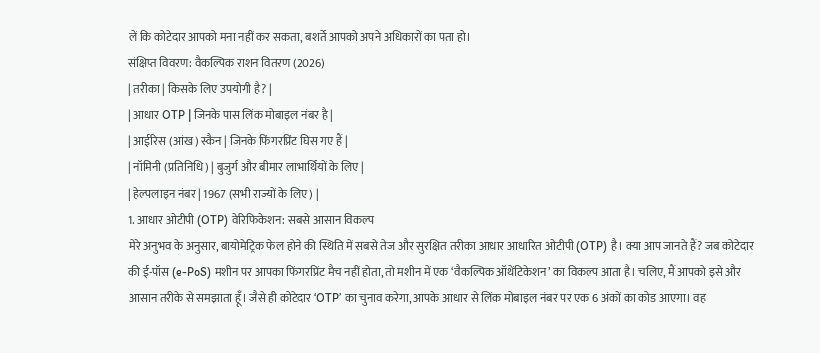लें कि कोटेदार आपको मना नहीं कर सकता, बशर्ते आपको अपने अधिकारों का पता हो।
संक्षिप्त विवरण: वैकल्पिक राशन वितरण (2026)
| तरीका | किसके लिए उपयोगी है? |
| आधार OTP | जिनके पास लिंक मोबाइल नंबर है |
| आईरिस (आंख) स्कैन | जिनके फिंगरप्रिंट घिस गए हैं |
| नॉमिनी (प्रतिनिधि) | बुजुर्ग और बीमार लाभार्थियों के लिए |
| हेल्पलाइन नंबर | 1967 (सभी राज्यों के लिए) |
1. आधार ओटीपी (OTP) वेरिफिकेशन: सबसे आसान विकल्प
मेरे अनुभव के अनुसार, बायोमेट्रिक फेल होने की स्थिति में सबसे तेज और सुरक्षित तरीका आधार आधारित ओटीपी (OTP) है। क्या आप जानते हैं? जब कोटेदार की ई-पॉस (e-PoS) मशीन पर आपका फिंगरप्रिंट मैच नहीं होता, तो मशीन में एक ‘वैकल्पिक ऑथेंटिकेशन’ का विकल्प आता है। चलिए, मैं आपको इसे और आसान तरीके से समझाता हूँ। जैसे ही कोटेदार ‘OTP’ का चुनाव करेगा, आपके आधार से लिंक मोबाइल नंबर पर एक 6 अंकों का कोड आएगा। वह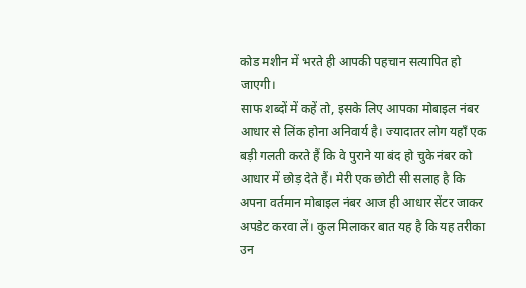कोड मशीन में भरते ही आपकी पहचान सत्यापित हो जाएगी।
साफ शब्दों में कहें तो, इसके लिए आपका मोबाइल नंबर आधार से लिंक होना अनिवार्य है। ज्यादातर लोग यहाँ एक बड़ी गलती करते हैं कि वे पुराने या बंद हो चुके नंबर को आधार में छोड़ देते हैं। मेरी एक छोटी सी सलाह है कि अपना वर्तमान मोबाइल नंबर आज ही आधार सेंटर जाकर अपडेट करवा लें। कुल मिलाकर बात यह है कि यह तरीका उन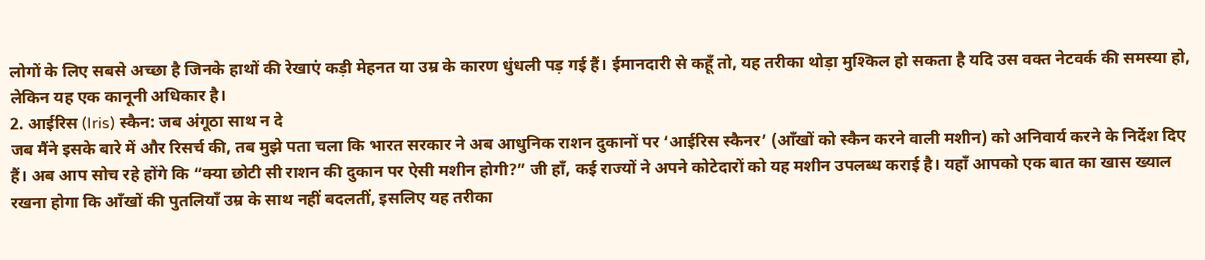लोगों के लिए सबसे अच्छा है जिनके हाथों की रेखाएं कड़ी मेहनत या उम्र के कारण धुंधली पड़ गई हैं। ईमानदारी से कहूँ तो, यह तरीका थोड़ा मुश्किल हो सकता है यदि उस वक्त नेटवर्क की समस्या हो, लेकिन यह एक कानूनी अधिकार है।
2. आईरिस (Iris) स्कैन: जब अंगूठा साथ न दे
जब मैंने इसके बारे में और रिसर्च की, तब मुझे पता चला कि भारत सरकार ने अब आधुनिक राशन दुकानों पर ‘आईरिस स्कैनर’ (आँखों को स्कैन करने वाली मशीन) को अनिवार्य करने के निर्देश दिए हैं। अब आप सोच रहे होंगे कि “क्या छोटी सी राशन की दुकान पर ऐसी मशीन होगी?” जी हाँ, कई राज्यों ने अपने कोटेदारों को यह मशीन उपलब्ध कराई है। यहाँ आपको एक बात का खास ख्याल रखना होगा कि आँखों की पुतलियाँ उम्र के साथ नहीं बदलतीं, इसलिए यह तरीका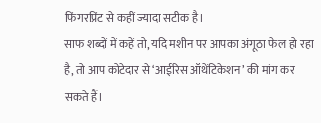फिंगरप्रिंट से कहीं ज्यादा सटीक है।
साफ शब्दों में कहें तो, यदि मशीन पर आपका अंगूठा फेल हो रहा है, तो आप कोटेदार से ‘आईरिस ऑथेंटिकेशन’ की मांग कर सकते हैं।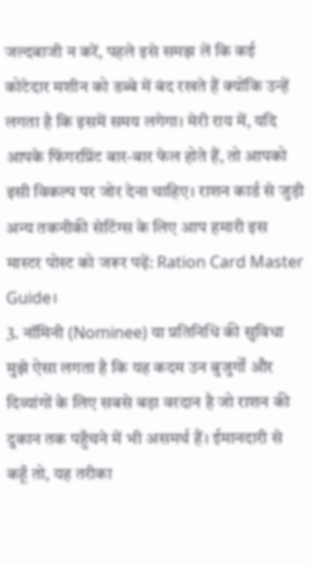जल्दबाजी न करें, पहले इसे समझ लें कि कई कोटेदार मशीन को डब्बे में बंद रखते हैं क्योंकि उन्हें लगता है कि इसमें समय लगेगा। मेरी राय में, यदि आपके फिंगरप्रिंट बार-बार फेल होते हैं, तो आपको इसी विकल्प पर जोर देना चाहिए। राशन कार्ड से जुड़ी अन्य तकनीकी सेटिंग्स के लिए आप हमारी इस मास्टर पोस्ट को जरूर पढ़ें: Ration Card Master Guide।
3. नॉमिनी (Nominee) या प्रतिनिधि की सुविधा
मुझे ऐसा लगता है कि यह कदम उन बुजुर्गों और दिव्यांगों के लिए सबसे बड़ा वरदान है जो राशन की दुकान तक पहुँचने में भी असमर्थ हैं। ईमानदारी से कहूँ तो, यह तरीका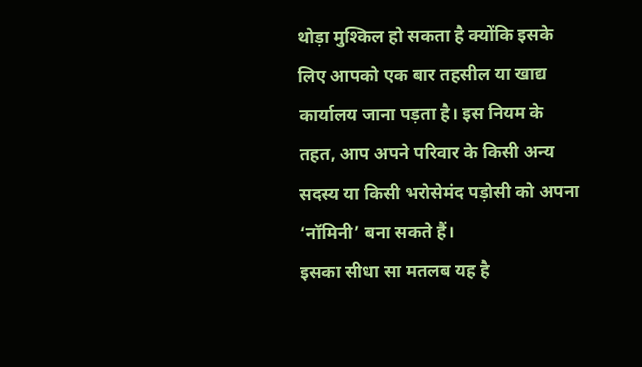थोड़ा मुश्किल हो सकता है क्योंकि इसके लिए आपको एक बार तहसील या खाद्य कार्यालय जाना पड़ता है। इस नियम के तहत, आप अपने परिवार के किसी अन्य सदस्य या किसी भरोसेमंद पड़ोसी को अपना ‘नॉमिनी’ बना सकते हैं।
इसका सीधा सा मतलब यह है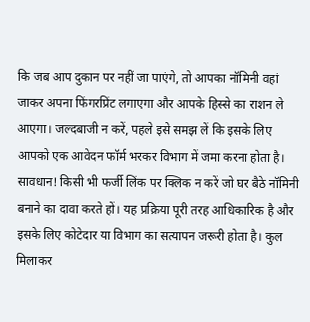कि जब आप दुकान पर नहीं जा पाएंगे, तो आपका नॉमिनी वहां जाकर अपना फिंगरप्रिंट लगाएगा और आपके हिस्से का राशन ले आएगा। जल्दबाजी न करें, पहले इसे समझ लें कि इसके लिए आपको एक आवेदन फॉर्म भरकर विभाग में जमा करना होता है। सावधान! किसी भी फर्जी लिंक पर क्लिक न करें जो घर बैठे नॉमिनी बनाने का दावा करते हों। यह प्रक्रिया पूरी तरह आधिकारिक है और इसके लिए कोटेदार या विभाग का सत्यापन जरूरी होता है। कुल मिलाकर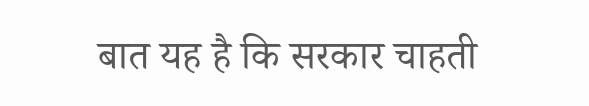बात यह है कि सरकार चाहती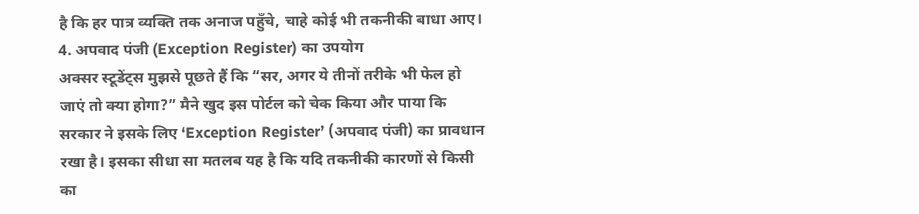है कि हर पात्र व्यक्ति तक अनाज पहुँचे, चाहे कोई भी तकनीकी बाधा आए।
4. अपवाद पंजी (Exception Register) का उपयोग
अक्सर स्टूडेंट्स मुझसे पूछते हैं कि “सर, अगर ये तीनों तरीके भी फेल हो जाएं तो क्या होगा?” मैने खुद इस पोर्टल को चेक किया और पाया कि सरकार ने इसके लिए ‘Exception Register’ (अपवाद पंजी) का प्रावधान रखा है। इसका सीधा सा मतलब यह है कि यदि तकनीकी कारणों से किसी का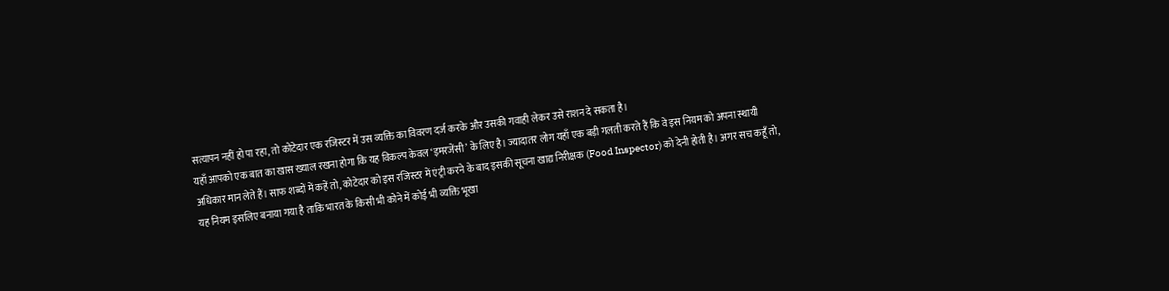सत्यापन नहीं हो पा रहा, तो कोटेदार एक रजिस्टर में उस व्यक्ति का विवरण दर्ज करके और उसकी गवाही लेकर उसे राशन दे सकता है।
यहाँ आपको एक बात का खास ख्याल रखना होगा कि यह विकल्प केवल ‘इमरजेंसी’ के लिए है। ज्यादातर लोग यहाँ एक बड़ी गलती करते हैं कि वे इस नियम को अपना स्थायी अधिकार मान लेते हैं। साफ शब्दों में कहें तो, कोटेदार को इस रजिस्टर में एंट्री करने के बाद इसकी सूचना खाद्य निरीक्षक (Food Inspector) को देनी होती है। अगर सच कहूँ तो, यह नियम इसलिए बनाया गया है ताकि भारत के किसी भी कोने में कोई भी व्यक्ति भूखा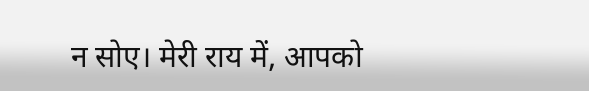न सोए। मेरी राय में, आपको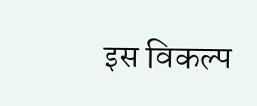इस विकल्प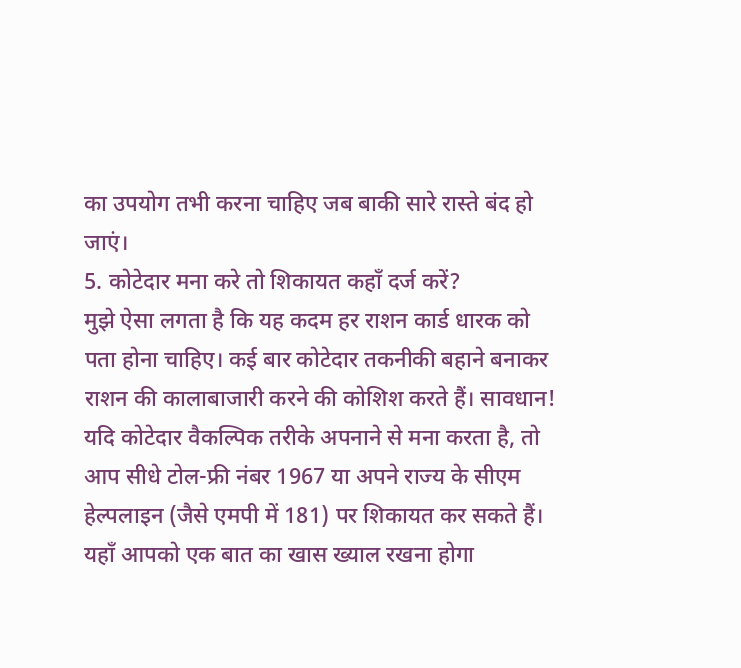का उपयोग तभी करना चाहिए जब बाकी सारे रास्ते बंद हो जाएं।
5. कोटेदार मना करे तो शिकायत कहाँ दर्ज करें?
मुझे ऐसा लगता है कि यह कदम हर राशन कार्ड धारक को पता होना चाहिए। कई बार कोटेदार तकनीकी बहाने बनाकर राशन की कालाबाजारी करने की कोशिश करते हैं। सावधान! यदि कोटेदार वैकल्पिक तरीके अपनाने से मना करता है, तो आप सीधे टोल-फ्री नंबर 1967 या अपने राज्य के सीएम हेल्पलाइन (जैसे एमपी में 181) पर शिकायत कर सकते हैं।
यहाँ आपको एक बात का खास ख्याल रखना होगा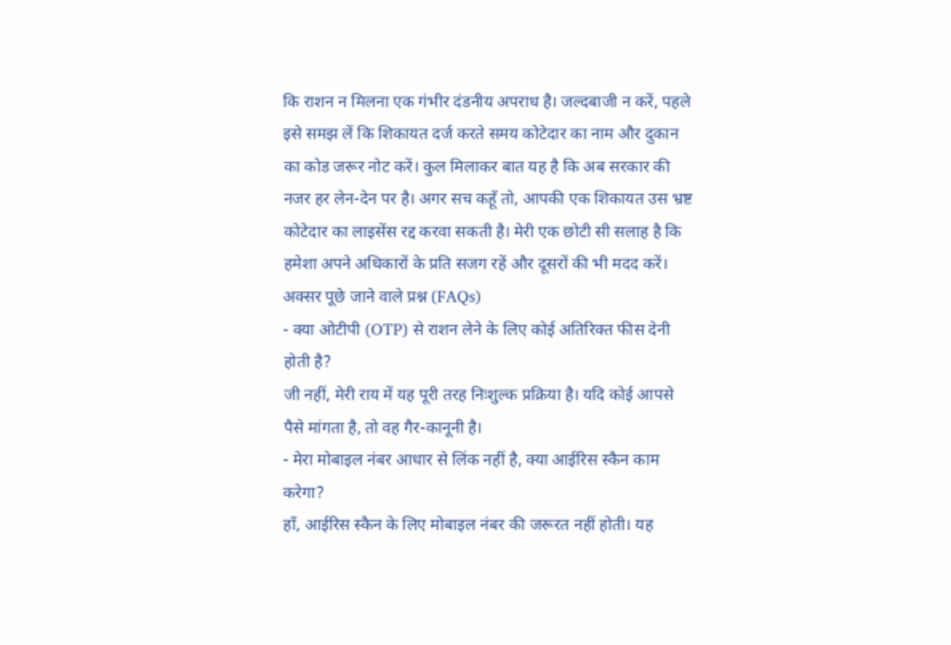कि राशन न मिलना एक गंभीर दंडनीय अपराध है। जल्दबाजी न करें, पहले इसे समझ लें कि शिकायत दर्ज करते समय कोटेदार का नाम और दुकान का कोड जरूर नोट करें। कुल मिलाकर बात यह है कि अब सरकार की नजर हर लेन-देन पर है। अगर सच कहूँ तो, आपकी एक शिकायत उस भ्रष्ट कोटेदार का लाइसेंस रद्द करवा सकती है। मेरी एक छोटी सी सलाह है कि हमेशा अपने अधिकारों के प्रति सजग रहें और दूसरों की भी मदद करें।
अक्सर पूछे जाने वाले प्रश्न (FAQs)
- क्या ओटीपी (OTP) से राशन लेने के लिए कोई अतिरिक्त फीस देनी होती है?
जी नहीं, मेरी राय में यह पूरी तरह निःशुल्क प्रक्रिया है। यदि कोई आपसे पैसे मांगता है, तो वह गैर-कानूनी है।
- मेरा मोबाइल नंबर आधार से लिंक नहीं है, क्या आईरिस स्कैन काम करेगा?
हाँ, आईरिस स्कैन के लिए मोबाइल नंबर की जरूरत नहीं होती। यह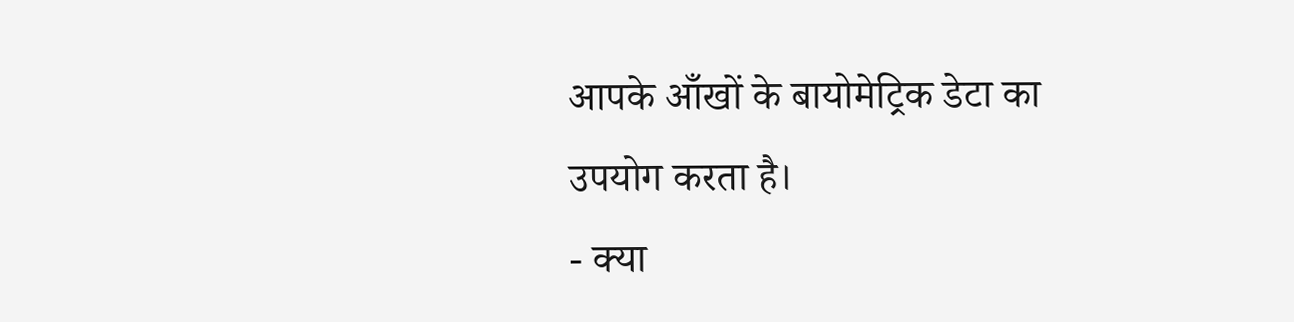आपके आँखों के बायोमेट्रिक डेटा का उपयोग करता है।
- क्या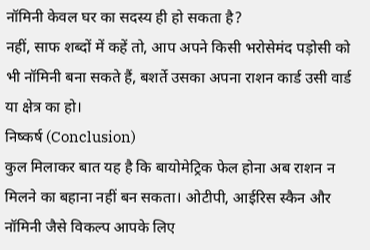नॉमिनी केवल घर का सदस्य ही हो सकता है?
नहीं, साफ शब्दों में कहें तो, आप अपने किसी भरोसेमंद पड़ोसी को भी नॉमिनी बना सकते हैं, बशर्ते उसका अपना राशन कार्ड उसी वार्ड या क्षेत्र का हो।
निष्कर्ष (Conclusion)
कुल मिलाकर बात यह है कि बायोमेट्रिक फेल होना अब राशन न मिलने का बहाना नहीं बन सकता। ओटीपी, आईरिस स्कैन और नॉमिनी जैसे विकल्प आपके लिए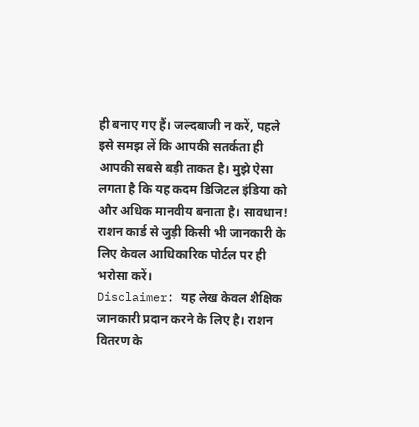ही बनाए गए हैं। जल्दबाजी न करें, पहले इसे समझ लें कि आपकी सतर्कता ही आपकी सबसे बड़ी ताकत है। मुझे ऐसा लगता है कि यह कदम डिजिटल इंडिया को और अधिक मानवीय बनाता है। सावधान! राशन कार्ड से जुड़ी किसी भी जानकारी के लिए केवल आधिकारिक पोर्टल पर ही भरोसा करें।
Disclaimer: यह लेख केवल शैक्षिक जानकारी प्रदान करने के लिए है। राशन वितरण के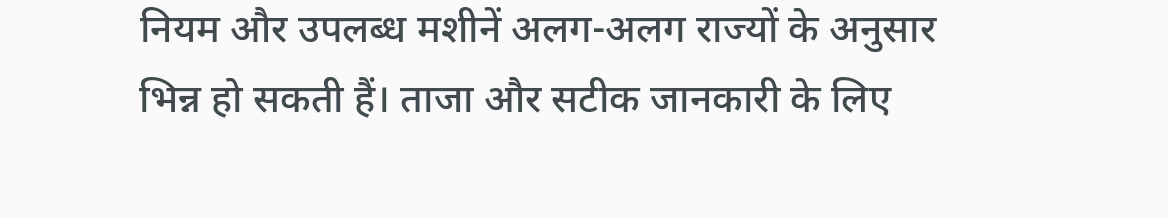नियम और उपलब्ध मशीनें अलग-अलग राज्यों के अनुसार भिन्न हो सकती हैं। ताजा और सटीक जानकारी के लिए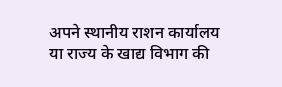अपने स्थानीय राशन कार्यालय या राज्य के खाद्य विभाग की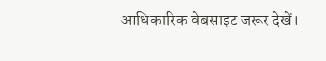आधिकारिक वेबसाइट जरूर देखें।